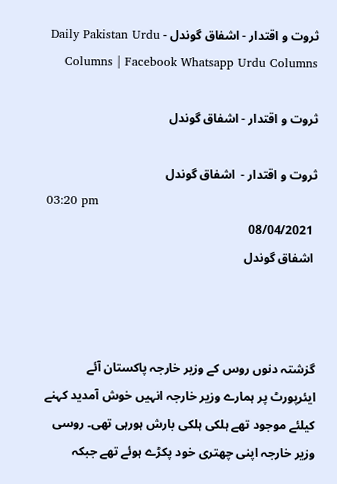ثروت و اقتدار - اشفاق گوندل - Daily Pakistan Urdu Columns | Facebook Whatsapp Urdu Columns

ثروت و اقتدار - اشفاق گوندل

ثروت و اقتدار -  اشفاق گوندل
03:20 pm
 08/04/2021
 اشفاق گوندل



گزشتہ دنوں روس کے وزیر خارجہ پاکستان آئے ایئرپورٹ پر ہمارے وزیر خارجہ انہیں خوش آمدید کہنے کیلئے موجود تھے ہلکی ہلکی بارش ہورہی تھی۔ روسی وزیر خارجہ اپنی چھتری خود پکڑے ہوئے تھے جبکہ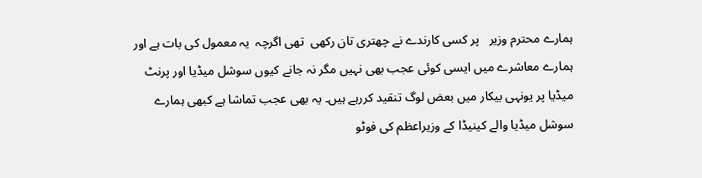ہمارے محترم وزیر   پر کسی کارندے نے چھتری تان رکھی  تھی اگرچہ  یہ معمول کی بات ہے اور ہمارے معاشرے میں ایسی کوئی عجب بھی نہیں مگر نہ جانے کیوں سوشل میڈیا اور پرنٹ میڈیا پر یونہی بیکار میں بعض لوگ تنقید کررہے ہیں۔ یہ بھی عجب تماشا ہے کبھی ہمارے سوشل میڈیا والے کینیڈا کے وزیراعظم کی فوٹو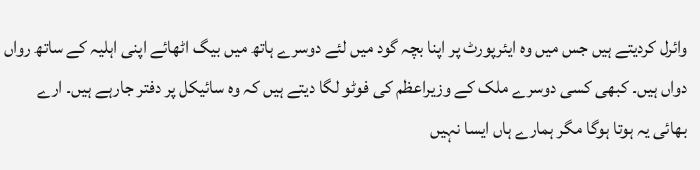وائرل کردیتے ہیں جس میں وہ ایئرپورٹ پر اپنا بچہ گود میں لئے دوسرے ہاتھ میں بیگ اٹھائے اپنی اہلیہ کے ساتھ رواں دواں ہیں۔ کبھی کسی دوسرے ملک کے وزیراعظم کی فوٹو لگا دیتے ہیں کہ وہ سائیکل پر دفتر جارہے ہیں۔ ارے بھائی یہ ہوتا ہوگا مگر ہمارے ہاں ایسا نہیں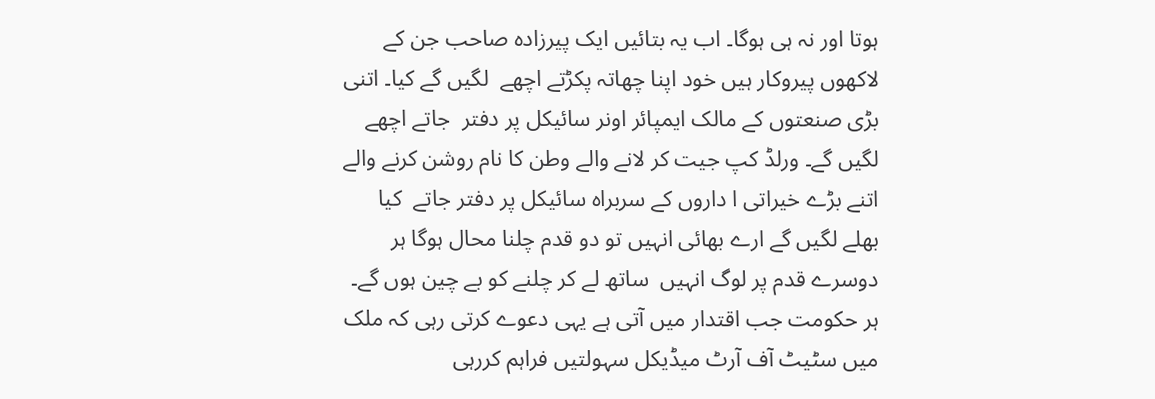ہوتا اور نہ ہی ہوگا۔ اب یہ بتائیں ایک پیرزادہ صاحب جن کے لاکھوں پیروکار ہیں خود اپنا چھاتہ پکڑتے اچھے  لگیں گے کیا۔ اتنی بڑی صنعتوں کے مالک ایمپائر اونر سائیکل پر دفتر  جاتے اچھے لگیں گے۔ ورلڈ کپ جیت کر لانے والے وطن کا نام روشن کرنے والے اتنے بڑے خیراتی ا داروں کے سربراہ سائیکل پر دفتر جاتے  کیا بھلے لگیں گے ارے بھائی انہیں تو دو قدم چلنا محال ہوگا ہر دوسرے قدم پر لوگ انہیں  ساتھ لے کر چلنے کو بے چین ہوں گے۔  ہر حکومت جب اقتدار میں آتی ہے یہی دعوے کرتی رہی کہ ملک میں سٹیٹ آف آرٹ میڈیکل سہولتیں فراہم کررہی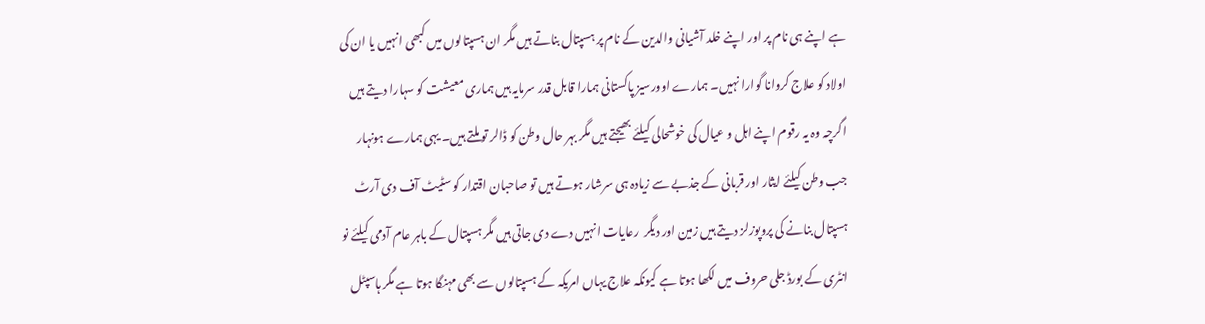ہے اپنے ہی نام پر اور اپنے خلد آشیانی والدین کے نام پر ہسپتال بناتے ہیں مگر ان ہسپتالوں میں کبھی انہیں یا ان کی اولاد کو علاج کروانا گوارا نہیں۔ ہمارے اوورسیز پاکستانی ہمارا قابل قدر سرمایہ ہیں ہماری معیشت کو سہارا دیتے ہیں اگرچہ وہ یہ رقوم اپنے اہل و عیال کی خوشحالی کیلئے بھیجتے ہیں مگر بہر حال وطن کو ڈالر تو ملتے ہیں۔ یہی ہمارے ہونہار جب وطن کیلئے ایثار اور قربانی کے جذبے سے زیادہ ہی سرشار ہوتے ہیں تو صاحبان اقتدار کو سٹیٹ آف دی آرٹ ہسپتال بنانے کی پروپوزلز دیتے ہیں زمین اور دیگر  رعایات انہیں دے دی جاتی ہیں مگر ہسپتال کے باہر عام آدمی کیلئے نو انٹری کے بورڈ جلی حروف میں لکھا ہوتا ہے کیونکہ علاج یہاں امریکہ کے ہسپتالوں سے بھی مہنگا ہوتا ہے مگر ہاسپٹل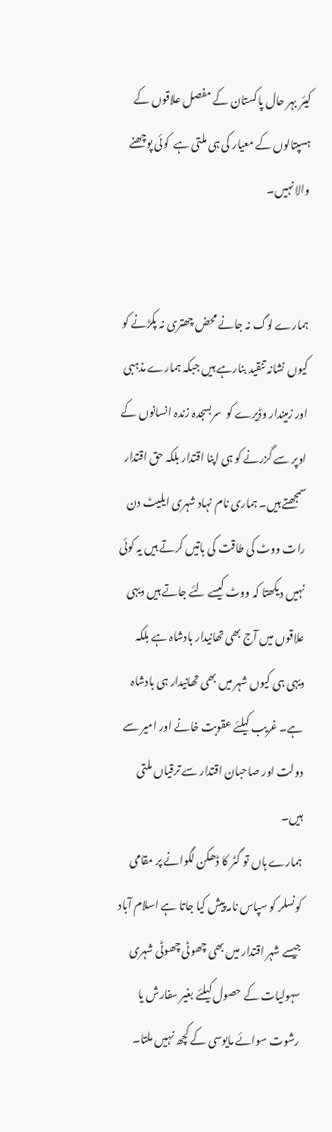کیئر بہر حال پاکستان کے مفصل علاقوں کے ہسپتالوں کے معیار کی ہی ملتی ہے  کوئی پوچھنے والا نہیں۔


ہمارے لوگ نہ جانے محض چھتری نہ پکڑنے کو کیوں نشانہ تنقید بنارہے ہیں جبکہ ہمارے مذہبی اور زمیندار وڈیرے کو  سربسجدہ زندہ انسانوں کے اوپر سے گزرنے کو ہی اپنا اقتدار بلکہ حق اقتدار سمجھتے ہیں۔ ہماری نام نہاد شہری ایلیٹ دن رات ووٹ کی طاقت کی باتیں کرتے ہیں یہ کوئی نہیں دیکھتا کہ ووٹ کیسے لئے جاتے ہیں دیہی علاقوں میں آج بھی تھانیدار بادشاہ ہے بلکہ دیہی ہی کیوں شہر میں بھی تھانیدار ہی بادشاہ ہے۔ غریب کیلئے عقوبت خانے اور امیر سے دولت اور صاحبان اقتدار سے ترقیاں ملتی ہیں۔
ہمارے ہاں تو گٹر کا ڈھکن لگوانے پر مقامی کونسلر کو سپاس نامہ پیش کیا جاتا ہے اسلام آباد جیسے شہر اقتدار میں بھی چھوٹی چھوٹی شہری سہولیات کے حصول کیلئے بغیر سفارش یا رشوت سوائے مایوسی کے کچھ نہیں ملتا۔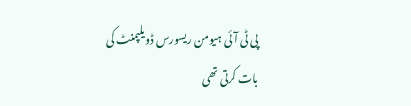پی ٹی آئی ہیومن ریسورس ڈویلپمنٹ کی بات کرتی تھی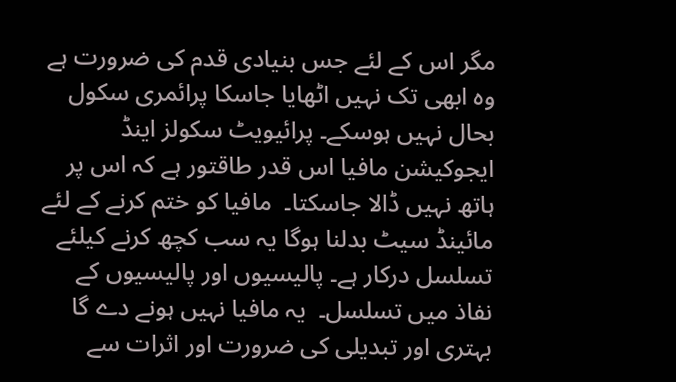مگر اس کے لئے جس بنیادی قدم کی ضرورت ہے وہ ابھی تک نہیں اٹھایا جاسکا پرائمری سکول بحال نہیں ہوسکے۔ پرائیویٹ سکولز اینڈ ایجوکیشن مافیا اس قدر طاقتور ہے کہ اس پر ہاتھ نہیں ڈالا جاسکتا۔  مافیا کو ختم کرنے کے لئے مائینڈ سیٹ بدلنا ہوگا یہ سب کچھ کرنے کیلئے تسلسل درکار ہے۔ پالیسیوں اور پالیسیوں کے نفاذ میں تسلسل۔  یہ مافیا نہیں ہونے دے گا بہتری اور تبدیلی کی ضرورت اور اثرات سے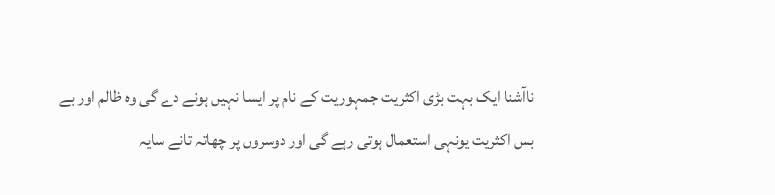ناآشنا ایک بہت بڑی اکثریت جمہوریت کے نام پر ایسا نہیں ہونے دے گی وہ ظالم اور بے بس اکثریت یونہی استعمال ہوتی رہے گی اور دوسروں پر چھاتہ تانے سایہ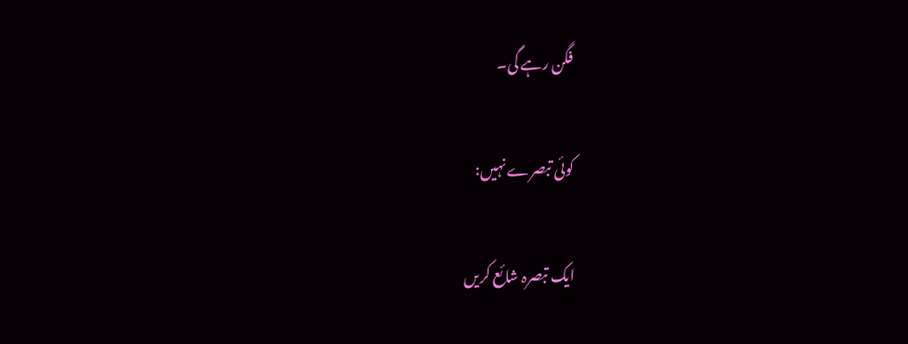فگن رہے گی۔

کوئی تبصرے نہیں:

ایک تبصرہ شائع کریں